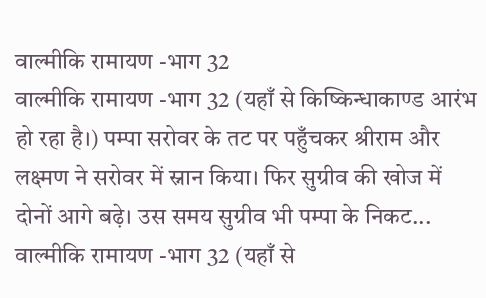वाल्मीकि रामायण -भाग 32
वाल्मीकि रामायण -भाग 32 (यहाँ से किष्किन्धाकाण्ड आरंभ हो रहा है।) पम्पा सरोवर के तट पर पहुँचकर श्रीराम और लक्ष्मण ने सरोवर में स्नान किया। फिर सुग्रीव की खोज में दोनों आगे बढ़े। उस समय सुग्रीव भी पम्पा के निकट...
वाल्मीकि रामायण -भाग 32 (यहाँ से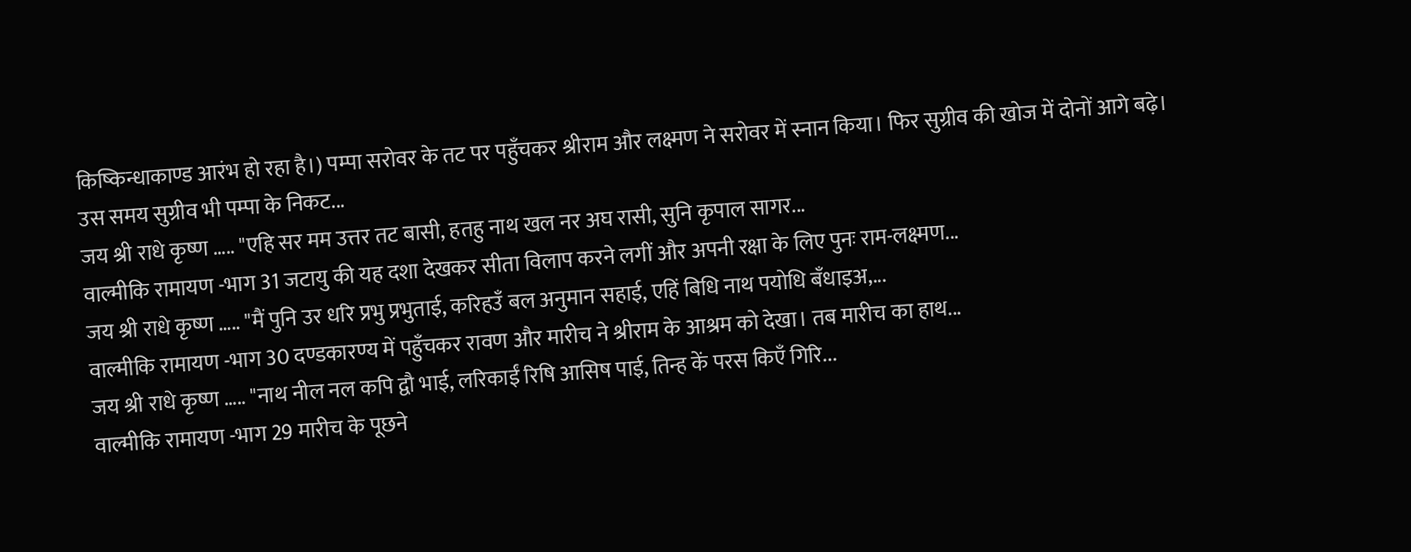किष्किन्धाकाण्ड आरंभ हो रहा है।) पम्पा सरोवर के तट पर पहुँचकर श्रीराम और लक्ष्मण ने सरोवर में स्नान किया। फिर सुग्रीव की खोज में दोनों आगे बढ़े। उस समय सुग्रीव भी पम्पा के निकट...
जय श्री राधे कृष्ण ….. "एहि सर मम उत्तर तट बासी, हतहु नाथ खल नर अघ रासी, सुनि कृपाल सागर...
वाल्मीकि रामायण -भाग 31 जटायु की यह दशा देखकर सीता विलाप करने लगीं और अपनी रक्षा के लिए पुनः राम-लक्ष्मण...
जय श्री राधे कृष्ण ….. "मैं पुनि उर धरि प्रभु प्रभुताई, करिहउँ बल अनुमान सहाई, एहिं बिधि नाथ पयोधि बँधाइअ,...
वाल्मीकि रामायण -भाग 30 दण्डकारण्य में पहुँचकर रावण और मारीच ने श्रीराम के आश्रम को देखा। तब मारीच का हाथ...
जय श्री राधे कृष्ण ….. "नाथ नील नल कपि द्वौ भाई, लरिकाईं रिषि आसिष पाई, तिन्ह कें परस किएँ गिरि...
वाल्मीकि रामायण -भाग 29 मारीच के पूछने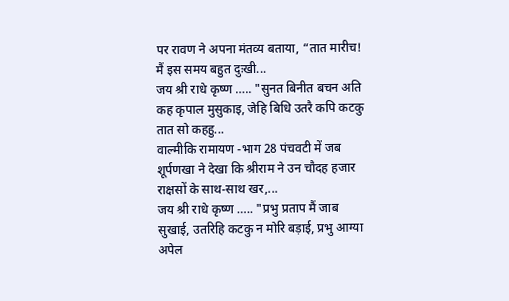पर रावण ने अपना मंतव्य बताया, “तात मारीच! मैं इस समय बहुत दुःखी...
जय श्री राधे कृष्ण ….. "सुनत बिनीत बचन अति कह कृपाल मुसुकाइ, जेहि बिधि उतरै कपि कटकु तात सो कहहु...
वाल्मीकि रामायण -भाग 28 पंचवटी में जब शूर्पणखा ने देखा कि श्रीराम ने उन चौदह हजार राक्षसों के साथ-साथ खर,...
जय श्री राधे कृष्ण ….. "प्रभु प्रताप मैं जाब सुखाई, उतरिहि कटकु न मोरि बड़ाई, प्रभु आग्या अपेल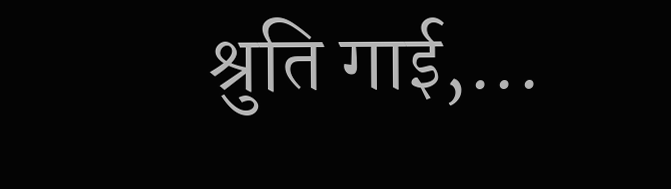श्रुति गाई,...